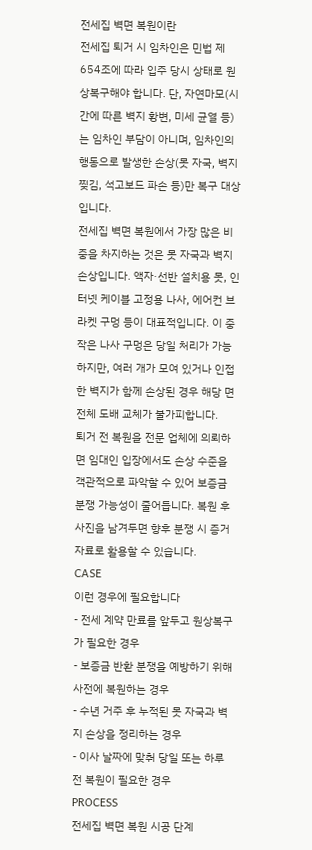전세집 벽면 복원이란
전세집 퇴거 시 임차인은 민법 제654조에 따라 입주 당시 상태로 원상복구해야 합니다. 단, 자연마모(시간에 따른 벽지 황변, 미세 균열 등)는 임차인 부담이 아니며, 임차인의 행동으로 발생한 손상(못 자국, 벽지 찢김, 석고보드 파손 등)만 복구 대상입니다.
전세집 벽면 복원에서 가장 많은 비중을 차지하는 것은 못 자국과 벽지 손상입니다. 액자·선반 설치용 못, 인터넷 케이블 고정용 나사, 에어컨 브라켓 구멍 등이 대표적입니다. 이 중 작은 나사 구멍은 당일 처리가 가능하지만, 여러 개가 모여 있거나 인접한 벽지가 함께 손상된 경우 해당 면 전체 도배 교체가 불가피합니다.
퇴거 전 복원을 전문 업체에 의뢰하면 임대인 입장에서도 손상 수준을 객관적으로 파악할 수 있어 보증금 분쟁 가능성이 줄어듭니다. 복원 후 사진을 남겨두면 향후 분쟁 시 증거 자료로 활용할 수 있습니다.
CASE
이런 경우에 필요합니다
- 전세 계약 만료를 앞두고 원상복구가 필요한 경우
- 보증금 반환 분쟁을 예방하기 위해 사전에 복원하는 경우
- 수년 거주 후 누적된 못 자국과 벽지 손상을 정리하는 경우
- 이사 날짜에 맞춰 당일 또는 하루 전 복원이 필요한 경우
PROCESS
전세집 벽면 복원 시공 단계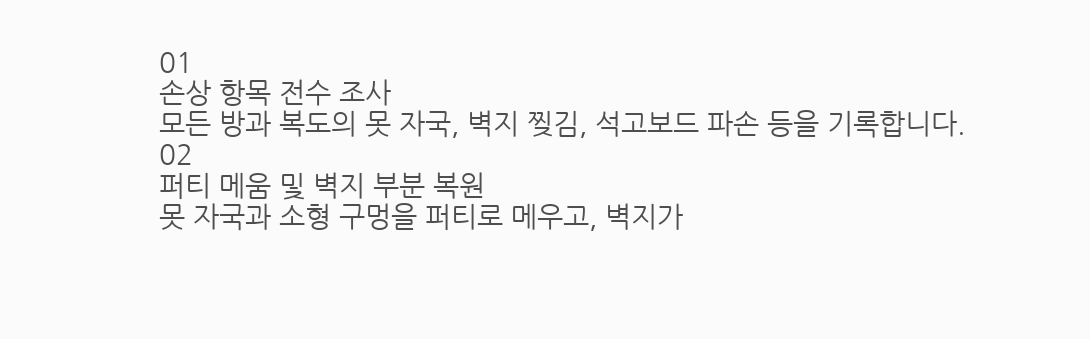01
손상 항목 전수 조사
모든 방과 복도의 못 자국, 벽지 찢김, 석고보드 파손 등을 기록합니다.
02
퍼티 메움 및 벽지 부분 복원
못 자국과 소형 구멍을 퍼티로 메우고, 벽지가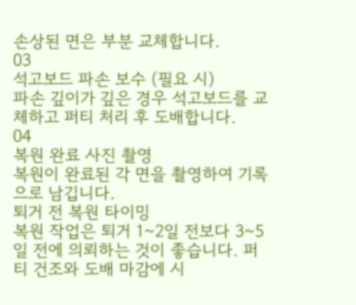손상된 면은 부분 교체합니다.
03
석고보드 파손 보수 (필요 시)
파손 깊이가 깊은 경우 석고보드를 교체하고 퍼티 처리 후 도배합니다.
04
복원 완료 사진 촬영
복원이 완료된 각 면을 촬영하여 기록으로 남깁니다.
퇴거 전 복원 타이밍
복원 작업은 퇴거 1~2일 전보다 3~5일 전에 의뢰하는 것이 좋습니다. 퍼티 건조와 도배 마감에 시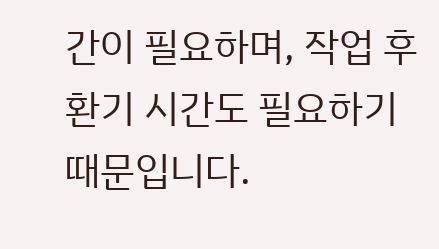간이 필요하며, 작업 후 환기 시간도 필요하기 때문입니다.